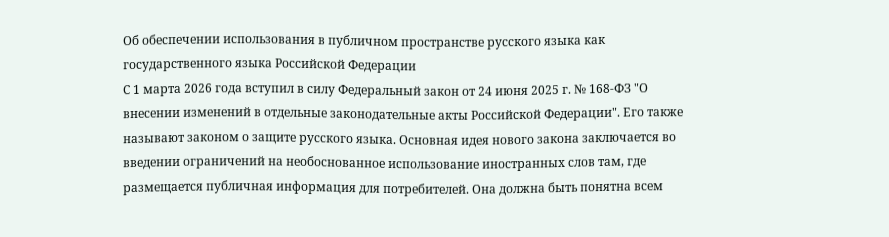Об обеспечении использования в публичном пространстве русского языка как государственного языка Российской Федерации
С 1 марта 2026 года вступил в силу Федеральный закон от 24 июня 2025 г. № 168-ФЗ "О внесении изменений в отдельные законодательные акты Российской Федерации". Его также называют законом о защите русского языка. Основная идея нового закона заключается во введении ограничений на необоснованное использование иностранных слов там, где размещается публичная информация для потребителей. Она должна быть понятна всем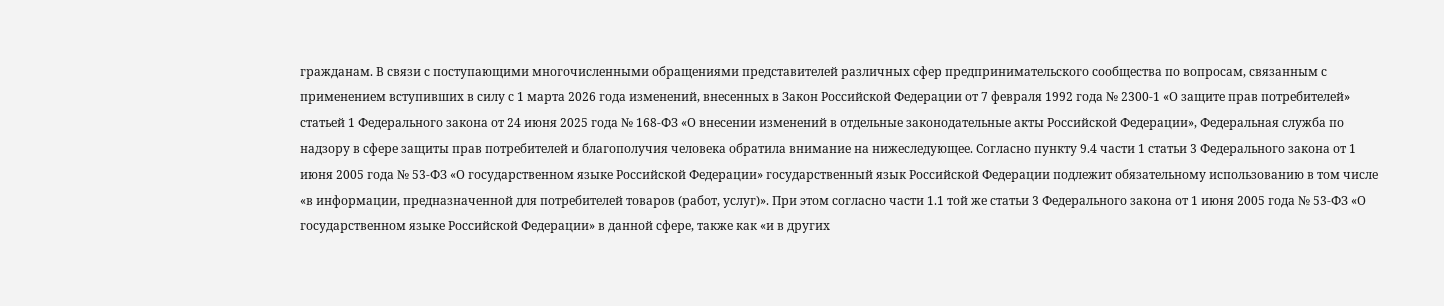гражданам. В связи с поступающими многочисленными обращениями представителей различных сфер предпринимательского сообщества по вопросам, связанным с применением вступивших в силу с 1 марта 2026 года изменений, внесенных в Закон Российской Федерации от 7 февраля 1992 года № 2300-1 «О защите прав потребителей» статьей 1 Федерального закона от 24 июня 2025 года № 168-ФЗ «О внесении изменений в отдельные законодательные акты Российской Федерации», Федеральная служба по надзору в сфере защиты прав потребителей и благополучия человека обратила внимание на нижеследующее. Согласно пункту 9.4 части 1 статьи 3 Федерального закона от 1 июня 2005 года № 53-ФЗ «О государственном языке Российской Федерации» государственный язык Российской Федерации подлежит обязательному использованию в том числе «в информации, предназначенной для потребителей товаров (работ, услуг)». При этом согласно части 1.1 той же статьи 3 Федерального закона от 1 июня 2005 года № 53-ФЗ «О государственном языке Российской Федерации» в данной сфере, также как «и в других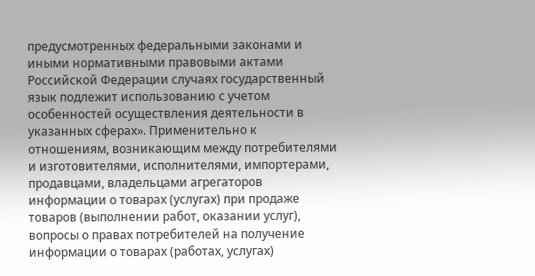предусмотренных федеральными законами и иными нормативными правовыми актами Российской Федерации случаях государственный язык подлежит использованию с учетом особенностей осуществления деятельности в указанных сферах». Применительно к отношениям, возникающим между потребителями и изготовителями, исполнителями, импортерами, продавцами, владельцами агрегаторов информации о товарах (услугах) при продаже товаров (выполнении работ, оказании услуг), вопросы о правах потребителей на получение информации о товарах (работах, услугах)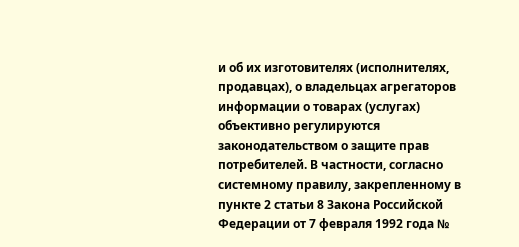и об их изготовителях (исполнителях, продавцах), о владельцах агрегаторов информации о товарах (услугах) объективно регулируются законодательством о защите прав потребителей. В частности, согласно системному правилу, закрепленному в пункте 2 статьи 8 Закона Российской Федерации от 7 февраля 1992 года №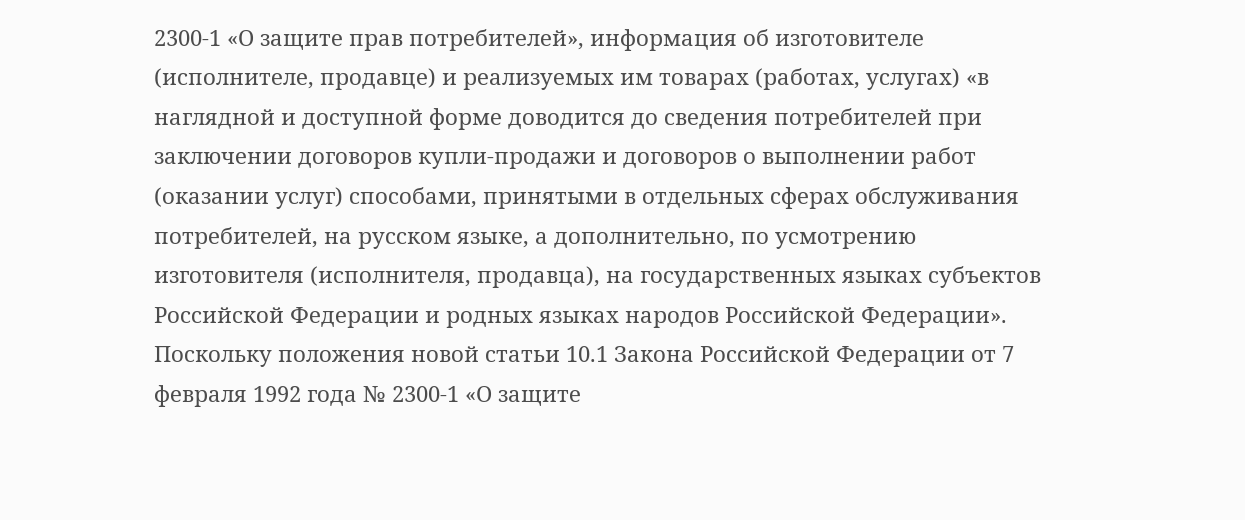2300-1 «О защите прав потребителей», информация об изготовителе (исполнителе, продавце) и реализуемых им товарах (работах, услугах) «в наглядной и доступной форме доводится до сведения потребителей при заключении договоров купли-продажи и договоров о выполнении работ (оказании услуг) способами, принятыми в отдельных сферах обслуживания потребителей, на русском языке, а дополнительно, по усмотрению изготовителя (исполнителя, продавца), на государственных языках субъектов Российской Федерации и родных языках народов Российской Федерации». Поскольку положения новой статьи 10.1 Закона Российской Федерации от 7 февраля 1992 года № 2300-1 «О защите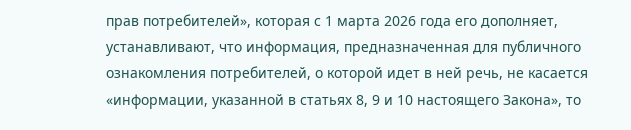прав потребителей», которая с 1 марта 2026 года его дополняет, устанавливают, что информация, предназначенная для публичного ознакомления потребителей, о которой идет в ней речь, не касается «информации, указанной в статьях 8, 9 и 10 настоящего Закона», то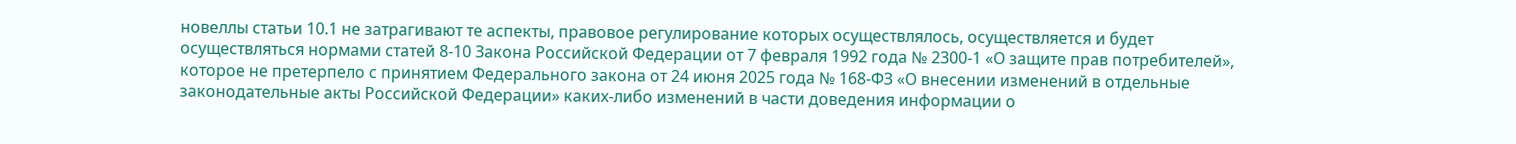новеллы статьи 10.1 не затрагивают те аспекты, правовое регулирование которых осуществлялось, осуществляется и будет осуществляться нормами статей 8-10 Закона Российской Федерации от 7 февраля 1992 года № 2300-1 «О защите прав потребителей», которое не претерпело с принятием Федерального закона от 24 июня 2025 года № 168-ФЗ «О внесении изменений в отдельные законодательные акты Российской Федерации» каких-либо изменений в части доведения информации о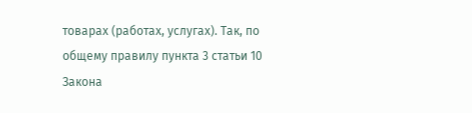товарах (работах, услугах). Так, по общему правилу пункта 3 статьи 10 Закона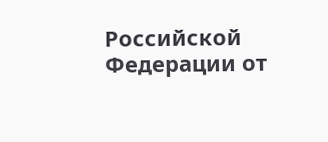Российской Федерации от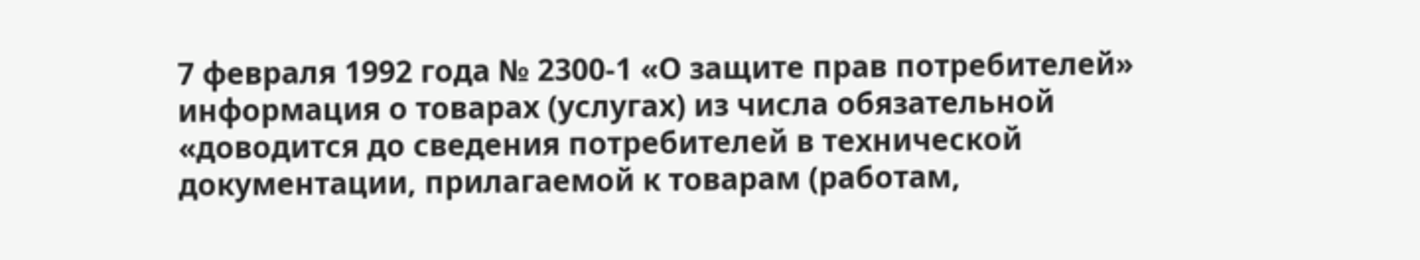7 февраля 1992 года № 2300-1 «О защите прав потребителей» информация о товарах (услугах) из числа обязательной «доводится до сведения потребителей в технической документации, прилагаемой к товарам (работам,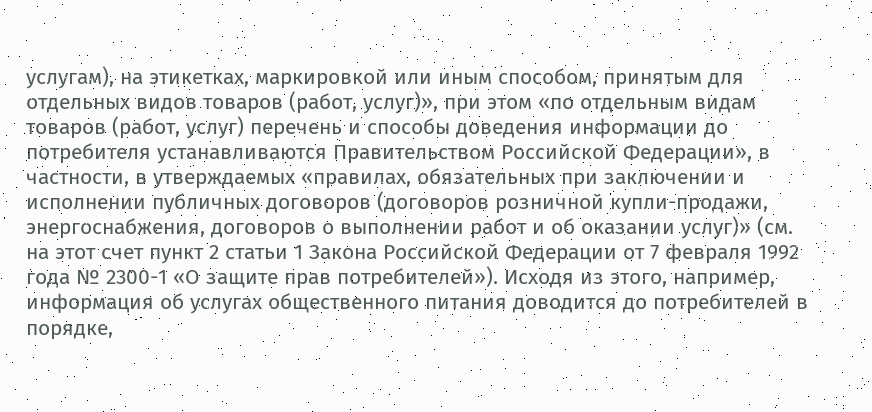услугам), на этикетках, маркировкой или иным способом, принятым для отдельных видов товаров (работ, услуг)», при этом «по отдельным видам товаров (работ, услуг) перечень и способы доведения информации до потребителя устанавливаются Правительством Российской Федерации», в частности, в утверждаемых «правилах, обязательных при заключении и исполнении публичных договоров (договоров розничной купли-продажи, энергоснабжения, договоров о выполнении работ и об оказании услуг)» (см. на этот счет пункт 2 статьи 1 Закона Российской Федерации от 7 февраля 1992 года № 2300-1 «О защите прав потребителей»). Исходя из этого, например, информация об услугах общественного питания доводится до потребителей в порядке,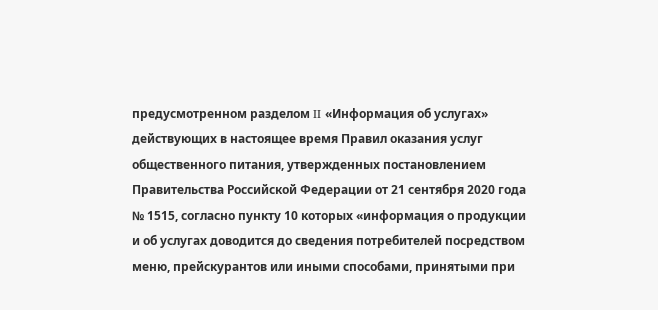предусмотренном разделом II «Информация об услугах» действующих в настоящее время Правил оказания услуг общественного питания, утвержденных постановлением Правительства Российской Федерации от 21 сентября 2020 года № 1515, согласно пункту 10 которых «информация о продукции и об услугах доводится до сведения потребителей посредством меню, прейскурантов или иными способами, принятыми при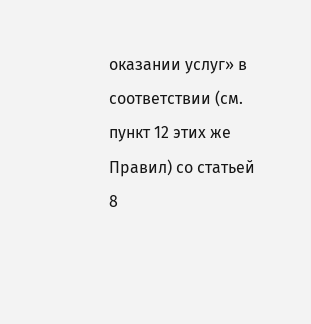оказании услуг» в соответствии (см. пункт 12 этих же Правил) со статьей 8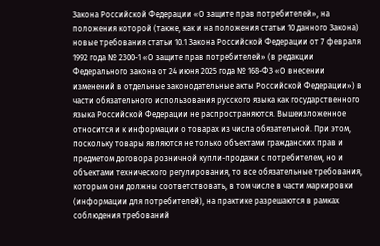Закона Российской Федерации «О защите прав потребителей», на положения которой (также, как и на положения статьи 10 данного Закона) новые требования статьи 10.1 Закона Российской Федерации от 7 февраля 1992 года № 2300-1 «О защите прав потребителей» (в редакции Федерального закона от 24 июня 2025 года № 168-ФЗ «О внесении изменений в отдельные законодательные акты Российской Федерации») в части обязательного использования русского языка как государственного языка Российской Федерации не распространяются. Вышеизложенное относится и к информации о товарах из числа обязательной. При этом, поскольку товары являются не только объектами гражданских прав и предметом договора розничной купли-продажи с потребителем, но и объектами технического регулирования, то все обязательные требования, которым они должны соответствовать, в том числе в части маркировки (информации для потребителей), на практике разрешаются в рамках соблюдения требований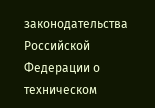законодательства Российской Федерации о техническом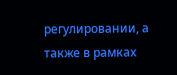регулировании, а также в рамках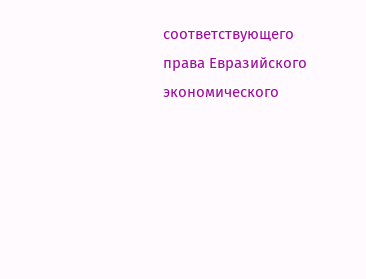соответствующего права Евразийского экономического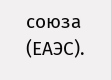союза (ЕАЭС).